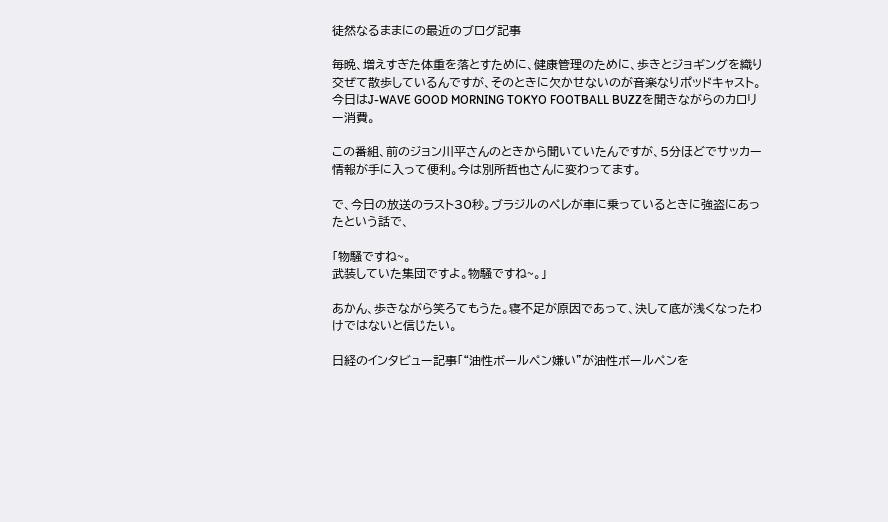徒然なるままにの最近のブログ記事

毎晩、増えすぎた体重を落とすために、健康管理のために、歩きとジョギングを織り交ぜて散歩しているんですが、そのときに欠かせないのが音楽なりポッドキャスト。今日はJ-WAVE GOOD MORNING TOKYO FOOTBALL BUZZを聞きながらのカロリー消費。

この番組、前のジョン川平さんのときから聞いていたんですが、5分ほどでサッカー情報が手に入って便利。今は別所哲也さんに変わってます。

で、今日の放送のラスト30秒。ブラジルのペレが車に乗っているときに強盗にあったという話で、

「物騒ですね~。
武装していた集団ですよ。物騒ですね~。」

あかん、歩きながら笑ろてもうた。寝不足が原因であって、決して底が浅くなったわけではないと信じたい。

日経のインタビュー記事「“油性ボールペン嫌い”が油性ボールペンを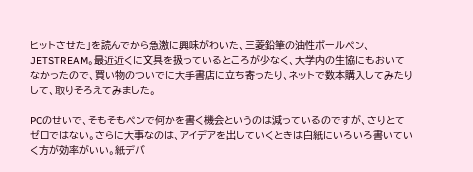ヒットさせた」を読んでから急激に興味がわいた、三菱鉛筆の油性ボールペン、JETSTREAM。最近近くに文具を扱っているところが少なく、大学内の生協にもおいてなかったので、買い物のついでに大手書店に立ち寄ったり、ネットで数本購入してみたりして、取りそろえてみました。

PCのせいで、そもそもペンで何かを書く機会というのは減っているのですが、さりとてゼロではない。さらに大事なのは、アイデアを出していくときは白紙にいろいろ書いていく方が効率がいい。紙デバ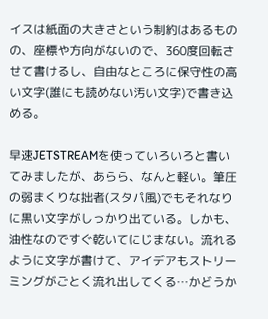イスは紙面の大きさという制約はあるものの、座標や方向がないので、360度回転させて書けるし、自由なところに保守性の高い文字(誰にも読めない汚い文字)で書き込める。

早速JETSTREAMを使っていろいろと書いてみましたが、あらら、なんと軽い。筆圧の弱まくりな拙者(スタパ風)でもそれなりに黒い文字がしっかり出ている。しかも、油性なのですぐ乾いてにじまない。流れるように文字が書けて、アイデアもストリーミングがごとく流れ出してくる…かどうか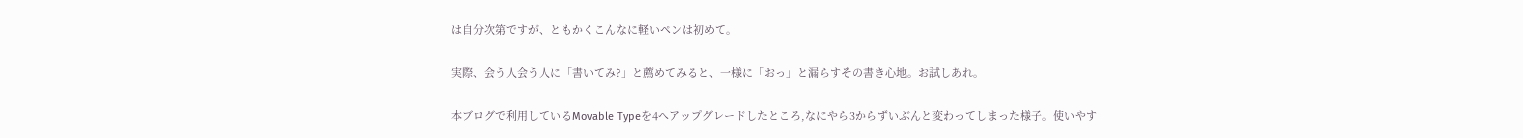は自分次第ですが、ともかくこんなに軽いペンは初めて。

実際、会う人会う人に「書いてみ?」と薦めてみると、一様に「おっ」と漏らすその書き心地。お試しあれ。

本ブログで利用しているMovable Typeを4へアップグレードしたところ,なにやら3からずいぶんと変わってしまった様子。使いやす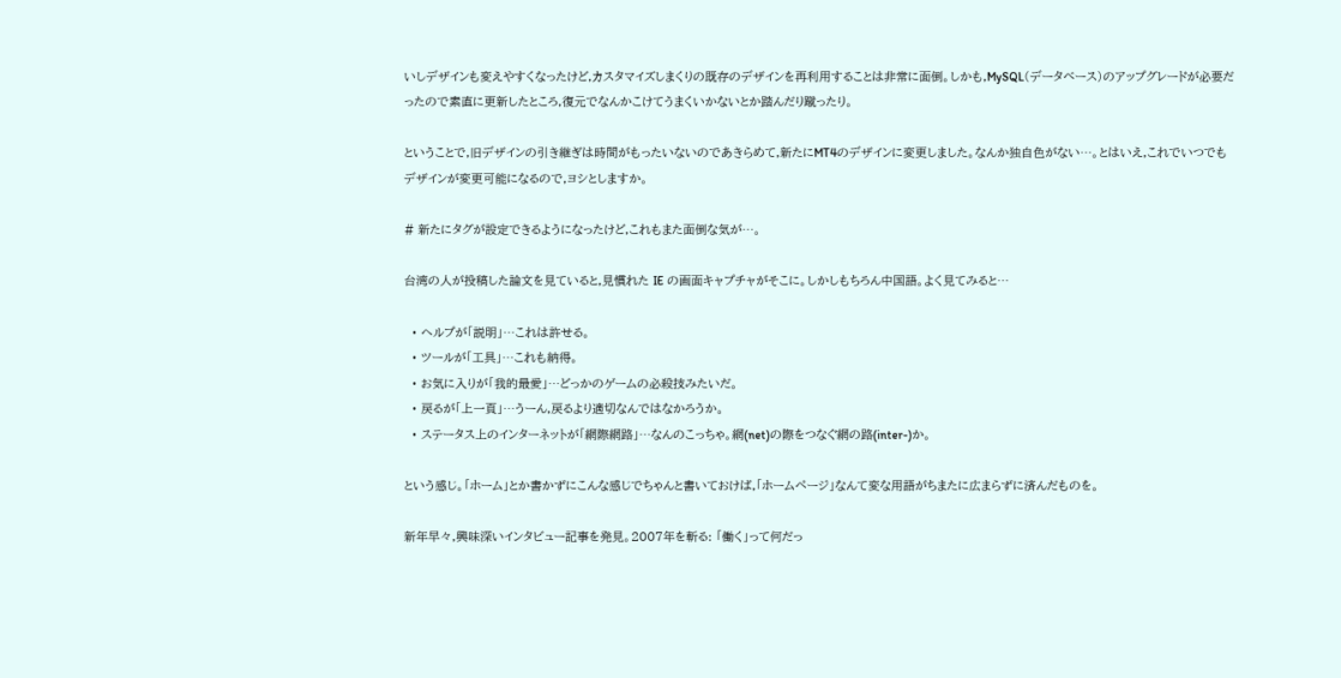いしデザインも変えやすくなったけど,カスタマイズしまくりの既存のデザインを再利用することは非常に面倒。しかも,MySQL(データベース)のアップグレードが必要だったので素直に更新したところ,復元でなんかこけてうまくいかないとか踏んだり蹴ったり。

ということで,旧デザインの引き継ぎは時間がもったいないのであきらめて,新たにMT4のデザインに変更しました。なんか独自色がない…。とはいえ,これでいつでもデザインが変更可能になるので,ヨシとしますか。

# 新たにタグが設定できるようになったけど,これもまた面倒な気が…。

台湾の人が投稿した論文を見ていると,見慣れた IE の画面キャプチャがそこに。しかしもちろん中国語。よく見てみると…

  • ヘルプが「説明」…これは許せる。
  • ツールが「工具」…これも納得。
  • お気に入りが「我的最愛」…どっかのゲームの必殺技みたいだ。
  • 戻るが「上一頁」…うーん,戻るより適切なんではなかろうか。
  • ステータス上のインターネットが「網際網路」…なんのこっちゃ。網(net)の際をつなぐ網の路(inter-)か。

という感じ。「ホーム」とか書かずにこんな感じでちゃんと書いておけば,「ホームページ」なんて変な用語がちまたに広まらずに済んだものを。

新年早々,興味深いインタビュー記事を発見。2007年を斬る: 「働く」って何だっ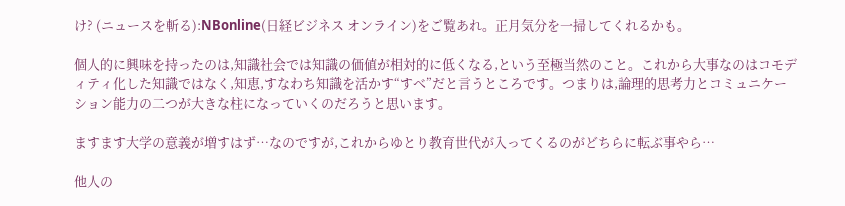け? (ニュースを斬る):NBonline(日経ビジネス オンライン)をご覧あれ。正月気分を一掃してくれるかも。

個人的に興味を持ったのは,知識社会では知識の価値が相対的に低くなる,という至極当然のこと。これから大事なのはコモディティ化した知識ではなく,知恵,すなわち知識を活かす“すべ”だと言うところです。つまりは,論理的思考力とコミュニケーション能力の二つが大きな柱になっていくのだろうと思います。

ますます大学の意義が増すはず…なのですが,これからゆとり教育世代が入ってくるのがどちらに転ぶ事やら…

他人の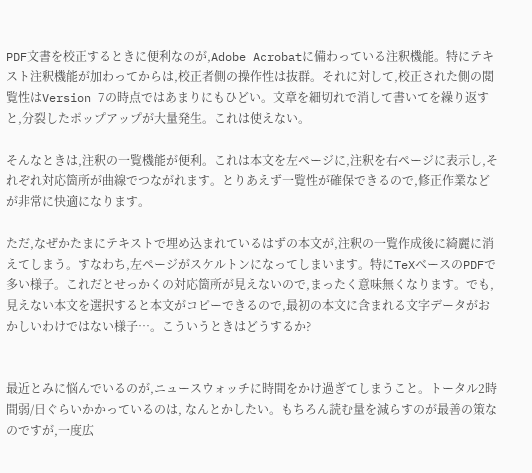PDF文書を校正するときに便利なのが,Adobe Acrobatに備わっている注釈機能。特にテキスト注釈機能が加わってからは,校正者側の操作性は抜群。それに対して,校正された側の閲覧性はVersion 7の時点ではあまりにもひどい。文章を細切れで消して書いてを繰り返すと,分裂したポップアップが大量発生。これは使えない。

そんなときは,注釈の一覧機能が便利。これは本文を左ページに,注釈を右ページに表示し,それぞれ対応箇所が曲線でつながれます。とりあえず一覧性が確保できるので,修正作業などが非常に快適になります。

ただ,なぜかたまにテキストで埋め込まれているはずの本文が,注釈の一覧作成後に綺麗に消えてしまう。すなわち,左ページがスケルトンになってしまいます。特にTeXベースのPDFで多い様子。これだとせっかくの対応箇所が見えないので,まったく意味無くなります。でも,見えない本文を選択すると本文がコピーできるので,最初の本文に含まれる文字データがおかしいわけではない様子…。こういうときはどうするか?


最近とみに悩んでいるのが,ニュースウォッチに時間をかけ過ぎてしまうこと。トータル2時間弱/日ぐらいかかっているのは, なんとかしたい。もちろん読む量を減らすのが最善の策なのですが,一度広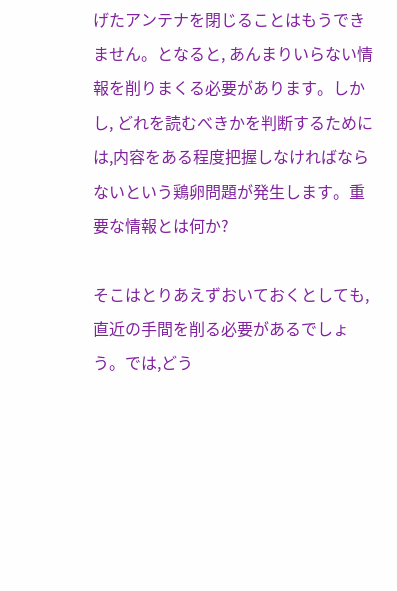げたアンテナを閉じることはもうできません。となると, あんまりいらない情報を削りまくる必要があります。しかし, どれを読むべきかを判断するためには,内容をある程度把握しなければならないという鶏卵問題が発生します。重要な情報とは何か?

そこはとりあえずおいておくとしても,直近の手間を削る必要があるでしょう。では,どう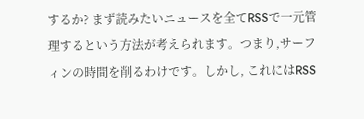するか? まず読みたいニュースを全てRSSで一元管理するという方法が考えられます。つまり,サーフィンの時間を削るわけです。しかし, これにはRSS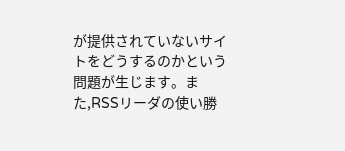が提供されていないサイトをどうするのかという問題が生じます。また,RSSリーダの使い勝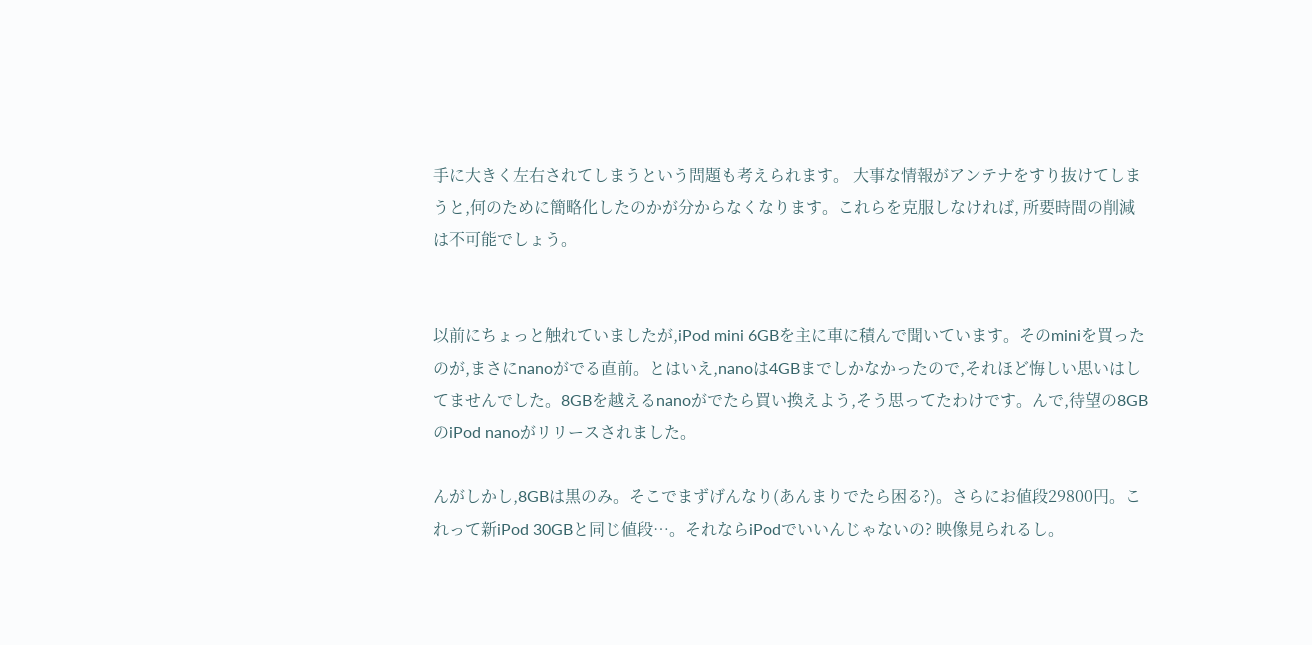手に大きく左右されてしまうという問題も考えられます。 大事な情報がアンテナをすり抜けてしまうと,何のために簡略化したのかが分からなくなります。これらを克服しなければ, 所要時間の削減は不可能でしょう。


以前にちょっと触れていましたが,iPod mini 6GBを主に車に積んで聞いています。そのminiを買ったのが,まさにnanoがでる直前。とはいえ,nanoは4GBまでしかなかったので,それほど悔しい思いはしてませんでした。8GBを越えるnanoがでたら買い換えよう,そう思ってたわけです。んで,待望の8GBのiPod nanoがリリースされました。

んがしかし,8GBは黒のみ。そこでまずげんなり(あんまりでたら困る?)。さらにお値段29800円。これって新iPod 30GBと同じ値段…。それならiPodでいいんじゃないの? 映像見られるし。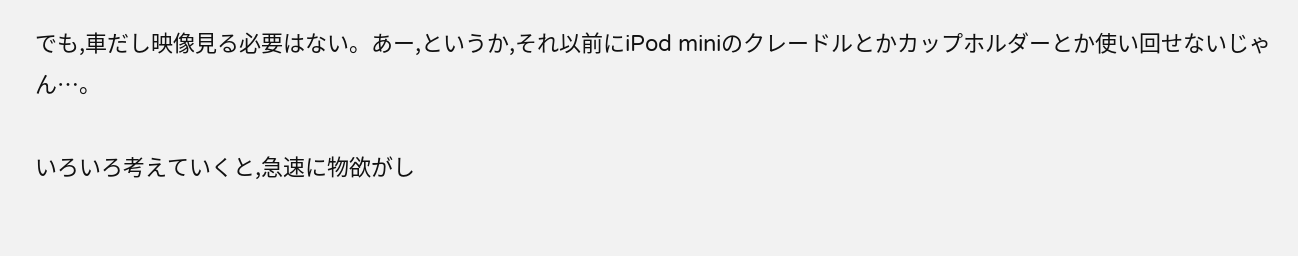でも,車だし映像見る必要はない。あー,というか,それ以前にiPod miniのクレードルとかカップホルダーとか使い回せないじゃん…。

いろいろ考えていくと,急速に物欲がし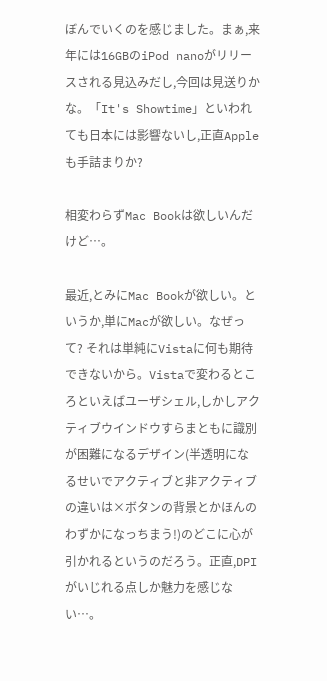ぼんでいくのを感じました。まぁ,来年には16GBのiPod nanoがリリースされる見込みだし,今回は見送りかな。「It's Showtime」といわれても日本には影響ないし,正直Appleも手詰まりか?

相変わらずMac Bookは欲しいんだけど…。

最近,とみにMac Bookが欲しい。というか,単にMacが欲しい。なぜって? それは単純にVistaに何も期待できないから。Vistaで変わるところといえばユーザシェル,しかしアクティブウインドウすらまともに識別が困難になるデザイン(半透明になるせいでアクティブと非アクティブの違いは×ボタンの背景とかほんのわずかになっちまう!)のどこに心が引かれるというのだろう。正直,DPIがいじれる点しか魅力を感じない…。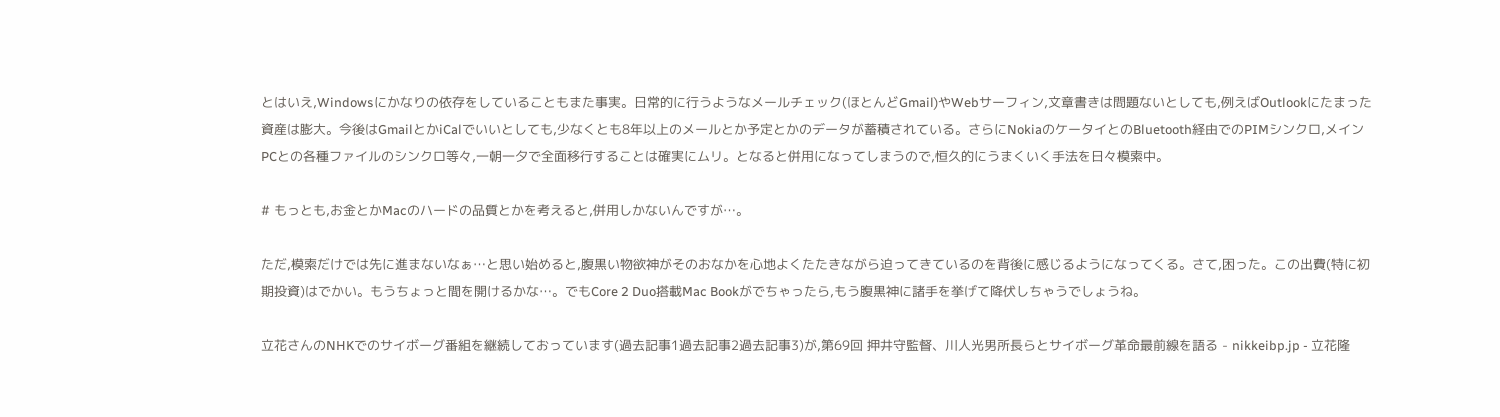とはいえ,Windowsにかなりの依存をしていることもまた事実。日常的に行うようなメールチェック(ほとんどGmail)やWebサーフィン,文章書きは問題ないとしても,例えばOutlookにたまった資産は膨大。今後はGmailとかiCalでいいとしても,少なくとも8年以上のメールとか予定とかのデータが蓄積されている。さらにNokiaのケータイとのBluetooth経由でのPIMシンクロ,メインPCとの各種ファイルのシンクロ等々,一朝一夕で全面移行することは確実にムリ。となると併用になってしまうので,恒久的にうまくいく手法を日々模索中。

# もっとも,お金とかMacのハードの品質とかを考えると,併用しかないんですが…。

ただ,模索だけでは先に進まないなぁ…と思い始めると,腹黒い物欲神がそのおなかを心地よくたたきながら迫ってきているのを背後に感じるようになってくる。さて,困った。この出費(特に初期投資)はでかい。もうちょっと間を開けるかな…。でもCore 2 Duo搭載Mac Bookがでちゃったら,もう腹黒神に諸手を挙げて降伏しちゃうでしょうね。

立花さんのNHKでのサイボーグ番組を継続しておっています(過去記事1過去記事2過去記事3)が,第69回 押井守監督、川人光男所長らとサイボーグ革命最前線を語る - nikkeibp.jp - 立花隆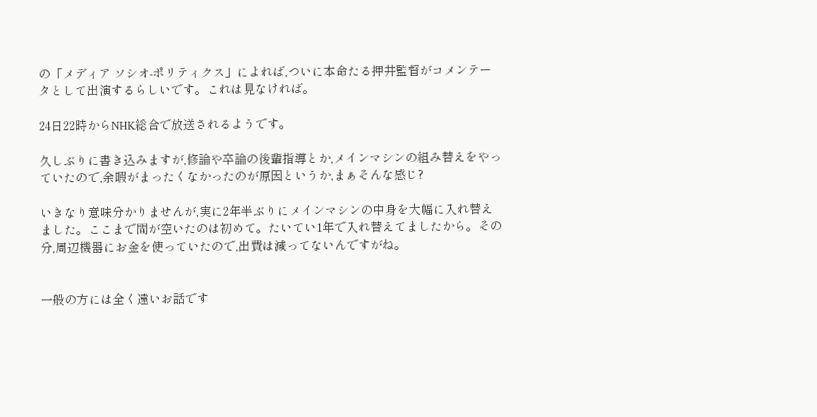の「メディア ソシオ-ポリティクス」によれば,ついに本命たる押井監督がコメンテータとして出演するらしいです。これは見なければ。

24日22時からNHK総合で放送されるようです。

久しぶりに書き込みますが,修論や卒論の後輩指導とか,メインマシンの組み替えをやっていたので,余暇がまったくなかったのが原因というか,まぁそんな感じ?

いきなり意味分かりませんが,実に2年半ぶりにメインマシンの中身を大幅に入れ替えました。ここまで間が空いたのは初めて。たいてい1年で入れ替えてましたから。その分,周辺機器にお金を使っていたので,出費は減ってないんですがね。


一般の方には全く遠いお話です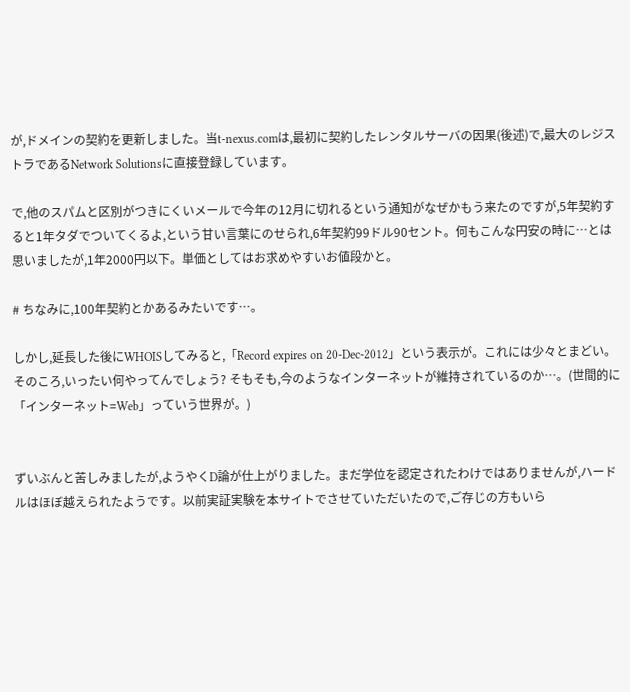が,ドメインの契約を更新しました。当t-nexus.comは,最初に契約したレンタルサーバの因果(後述)で,最大のレジストラであるNetwork Solutionsに直接登録しています。

で,他のスパムと区別がつきにくいメールで今年の12月に切れるという通知がなぜかもう来たのですが,5年契約すると1年タダでついてくるよ,という甘い言葉にのせられ,6年契約99ドル90セント。何もこんな円安の時に…とは思いましたが,1年2000円以下。単価としてはお求めやすいお値段かと。

# ちなみに,100年契約とかあるみたいです…。

しかし,延長した後にWHOISしてみると,「Record expires on 20-Dec-2012」という表示が。これには少々とまどい。そのころ,いったい何やってんでしょう? そもそも,今のようなインターネットが維持されているのか…。(世間的に「インターネット=Web」っていう世界が。)


ずいぶんと苦しみましたが,ようやくD論が仕上がりました。まだ学位を認定されたわけではありませんが,ハードルはほぼ越えられたようです。以前実証実験を本サイトでさせていただいたので,ご存じの方もいら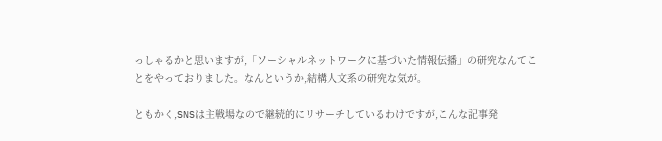っしゃるかと思いますが,「ソーシャルネットワークに基づいた情報伝播」の研究なんてことをやっておりました。なんというか,結構人文系の研究な気が。

ともかく,SNSは主戦場なので継続的にリサーチしているわけですが,こんな記事発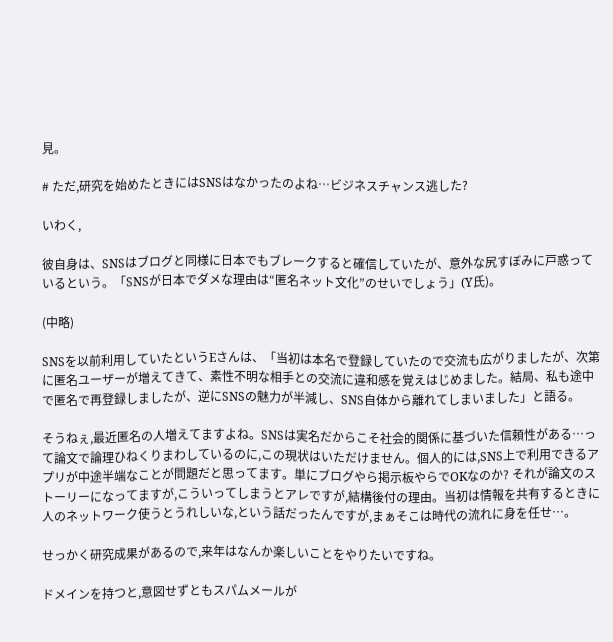見。

# ただ,研究を始めたときにはSNSはなかったのよね…ビジネスチャンス逃した?

いわく,

彼自身は、SNSはブログと同様に日本でもブレークすると確信していたが、意外な尻すぼみに戸惑っているという。「SNSが日本でダメな理由は“匿名ネット文化”のせいでしょう」(Y氏)。

(中略)

SNSを以前利用していたというEさんは、「当初は本名で登録していたので交流も広がりましたが、次第に匿名ユーザーが増えてきて、素性不明な相手との交流に違和感を覚えはじめました。結局、私も途中で匿名で再登録しましたが、逆にSNSの魅力が半減し、SNS自体から離れてしまいました」と語る。

そうねぇ,最近匿名の人増えてますよね。SNSは実名だからこそ社会的関係に基づいた信頼性がある…って論文で論理ひねくりまわしているのに,この現状はいただけません。個人的には,SNS上で利用できるアプリが中途半端なことが問題だと思ってます。単にブログやら掲示板やらでOKなのか? それが論文のストーリーになってますが,こういってしまうとアレですが,結構後付の理由。当初は情報を共有するときに人のネットワーク使うとうれしいな,という話だったんですが,まぁそこは時代の流れに身を任せ…。

せっかく研究成果があるので,来年はなんか楽しいことをやりたいですね。

ドメインを持つと,意図せずともスパムメールが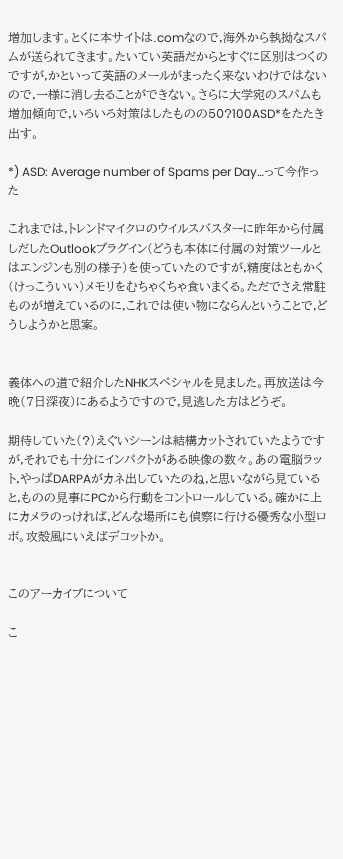増加します。とくに本サイトは.comなので,海外から執拗なスパムが送られてきます。たいてい英語だからとすぐに区別はつくのですが,かといって英語のメールがまったく来ないわけではないので,一様に消し去ることができない。さらに大学宛のスパムも増加傾向で,いろいろ対策はしたものの50?100ASD*をたたき出す。

*) ASD: Average number of Spams per Day…って今作った

これまでは,トレンドマイクロのウイルスバスターに昨年から付属しだしたOutlookプラグイン(どうも本体に付属の対策ツールとはエンジンも別の様子)を使っていたのですが,精度はともかく(けっこういい)メモリをむちゃくちゃ食いまくる。ただでさえ常駐ものが増えているのに,これでは使い物にならんということで,どうしようかと思案。


義体への道で紹介したNHKスペシャルを見ました。再放送は今晩(7日深夜)にあるようですので,見逃した方はどうぞ。

期待していた(?)えぐいシーンは結構カットされていたようですが,それでも十分にインパクトがある映像の数々。あの電脳ラット,やっぱDARPAがカネ出していたのね,と思いながら見ていると,ものの見事にPCから行動をコントロールしている。確かに上にカメラのっければ,どんな場所にも偵察に行ける優秀な小型ロボ。攻殻風にいえばデコットか。


このアーカイブについて

こ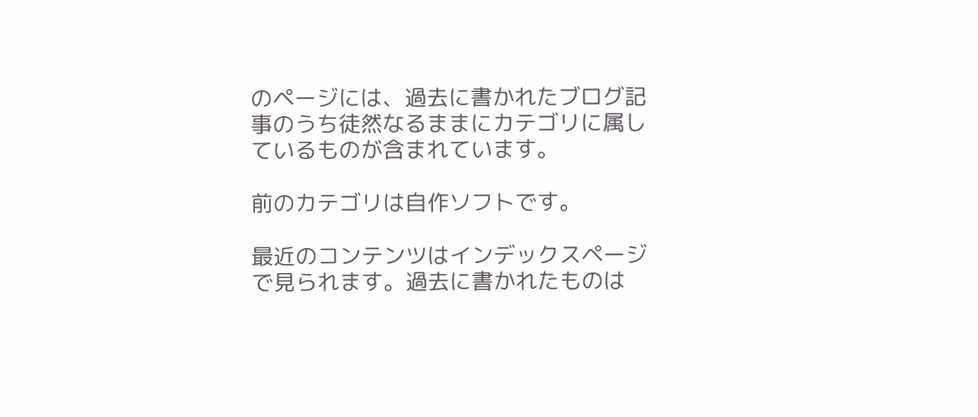のページには、過去に書かれたブログ記事のうち徒然なるままにカテゴリに属しているものが含まれています。

前のカテゴリは自作ソフトです。

最近のコンテンツはインデックスページで見られます。過去に書かれたものは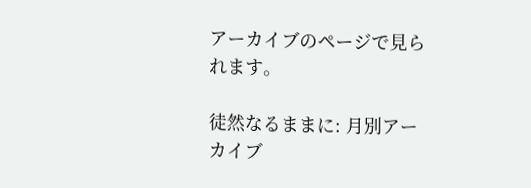アーカイブのページで見られます。

徒然なるままに: 月別アーカイブ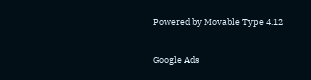Powered by Movable Type 4.12

Google Ads